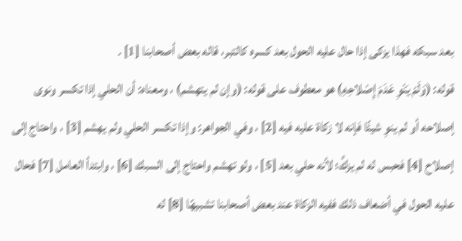بعد سبكه فهذا يزكى إذا حال عليه الحول بعد كسره كالتبر، قاله بعض أصحابنا [1] .
قوله: (وَلَمْ يَنْوِ عَدَمَ إِصْلاحِهِ) هو معطوف على قوله: (وإن لم يتهشم) ، ومعناه: أن الحلي إذا تكسر ونوى إصلاحه أو لم ينوِ شيئًا فإنه لا زكاة عليه فيه [2] ، وفي الجواهر: وإذا تكسر الحلي ولم يهشم [3] ، واحتاج إلى إصلاح [4] فحبس له لم يزكَّ؛ لأنه حلي بعد [5] ، ولو تهشم واحتاج إلى السبك [6] ، وابتدأ العامل [7] فحال عليه الحول في أضعاف ذلك ففيه الزكاة عند بعض أصحابنا تشبيهًا [8] له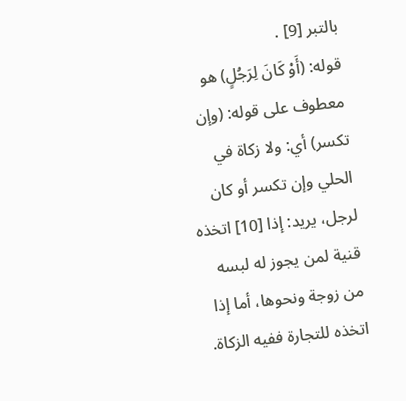بالتبر [9] .
قوله: (أَوْ كَانَ لِرَجُلٍ) هو معطوف على قوله: (وإن تكسر) أي: ولا زكاة في الحلي وإن تكسر أو كان لرجل، يريد: إذا [10] اتخذه قنية لمن يجوز له لبسه من زوجة ونحوها، أما إذا اتخذه للتجارة ففيه الزكاة.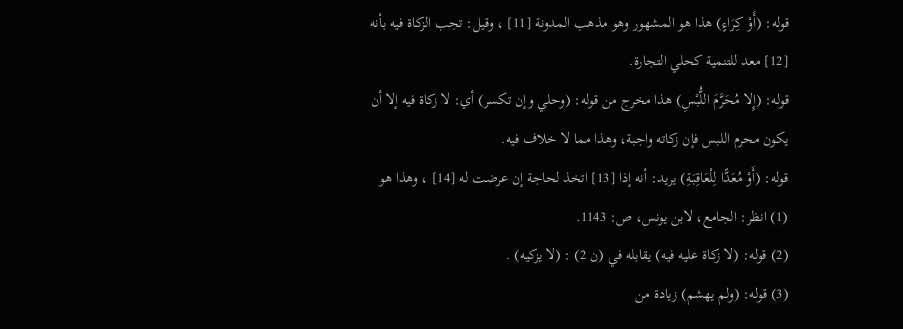قوله: (أَوْ كِرَاءٍ) هذا هو المشهور وهو مذهب المدونة [11] ، وقيل: تجب الزكاة فيه بأنه [12] معد للتنمية كحلي التجارة.
قوله: (إِلا مُحَرَّمَ اللُّبْسِ) هذا مخرج من قوله: (وحلي وإن تكسر) أي: لا زكاة فيه إلا أن يكون محرم اللبس فإن زكاته واجبة، وهذا مما لا خلاف فيه.
قوله: (أَوْ مُعَدًّا لِلْعَاقِبَةِ) يريد: أنه إذا [13] اتخذ لحاجة إن عرضت له [14] ، وهذا هو
(1) انظر: الجامع، لابن يونس، ص: 1143.
(2) قوله: (لا زكاة عليه فيه) يقابله في (ن 2) : (لا يزكيه) .
(3) قوله: (ولم يهشم) زيادة من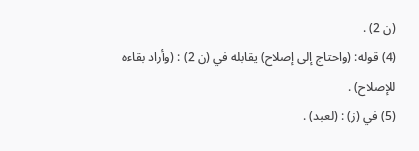(ن 2) .
(4) قوله: (واحتاج إلى إصلاح) يقابله في (ن 2) : (وأراد بقاءه للإصلاح) .
(5) في (ز) : (لعبد) .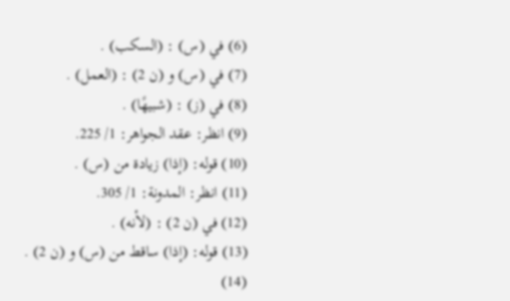(6) في (س) : (السكب) .
(7) في (س) و (ن 2) : (العمل) .
(8) في (ز) : (شبيهًا) .
(9) انظر: عقد الجواهر: 1/ 225.
(10) قوله: (إذا) زيادة من (س) .
(11) انظر: المدونة: 1/ 305.
(12) في (ن 2) : (لأنه) .
(13) قوله: (إذا) ساقط من (س) و (ن 2) .
(14)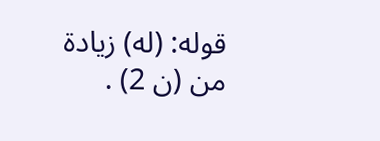قوله: (له) زيادة من (ن 2) .